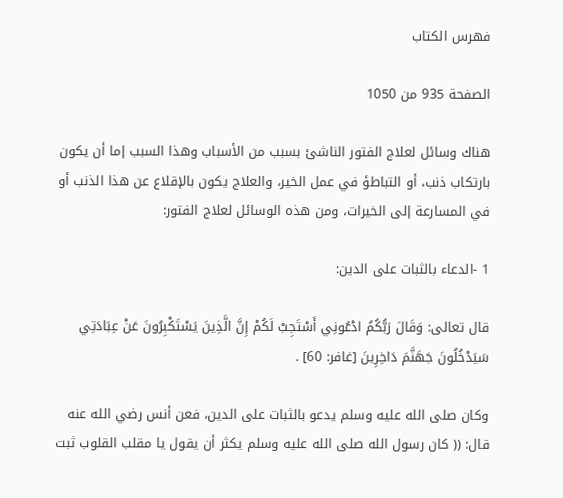فهرس الكتاب

الصفحة 935 من 1050

هناك وسائل لعلاج الفتور الناشئ بسبب من الأسباب وهذا السبب إما أن يكون بارتكاب ذنب، أو التباطؤ في عمل الخير، والعلاج يكون بالإقلاع عن هذا الذنب أو في المسارعة إلى الخيرات، ومن هذه الوسائل لعلاج الفتور:

1 -الدعاء بالثبات على الدين:

قال تعالى: وَقَالَ رَبُّكُمُ ادْعُونِي أَسْتَجِبْ لَكُمْ إِنَّ الَّذِينَ يَسْتَكْبِرُونَ عَنْ عِبَادَتِي سَيَدْخُلُونَ جَهَنَّمَ دَاخِرِينَ [غافر: 60] .

وكان صلى الله عليه وسلم يدعو بالثبات على الدين، فعن أنس رضي الله عنه قال: (( كان رسول الله صلى الله عليه وسلم يكثر أن يقول يا مقلب القلوب ثبت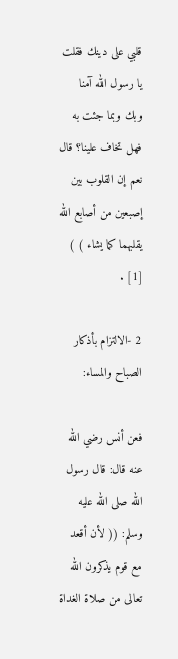قلبي على دينك فقلت يا رسول الله آمنا وبك وبما جئت به فهل تخاف علينا؟ قال نعم إن القلوب بين إصبعين من أصابع الله يقلبهما كما يشاء ) ) [1] .

2 -الالتزام بأذكار الصباح والمساء:

فعن أنس رضي الله عنه قال: قال رسول الله صلى الله عليه وسلم: (( لأن أقعد مع قوم يذكرون الله تعالى من صلاة الغداة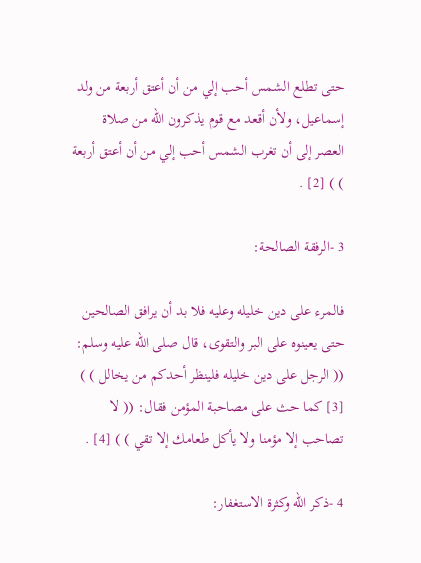حتى تطلع الشمس أحب إلي من أن أعتق أربعة من ولد إسماعيل، ولأن أقعد مع قوم يذكرون الله من صلاة العصر إلى أن تغرب الشمس أحب إلي من أن أعتق أربعة ) ) [2] .

3 -الرفقة الصالحة:

فالمرء على دين خليله وعليه فلا بد أن يرافق الصالحين حتى يعينوه على البر والتقوى، قال صلى الله عليه وسلم: (( الرجل على دين خليله فلينظر أحدكم من يخالل ) ) [3] كما حث على مصاحبة المؤمن فقال: (( لا تصاحب إلا مؤمنا ولا يأكل طعامك إلا تقي ) ) [4] .

4 -ذكر الله وكثرة الاستغفار: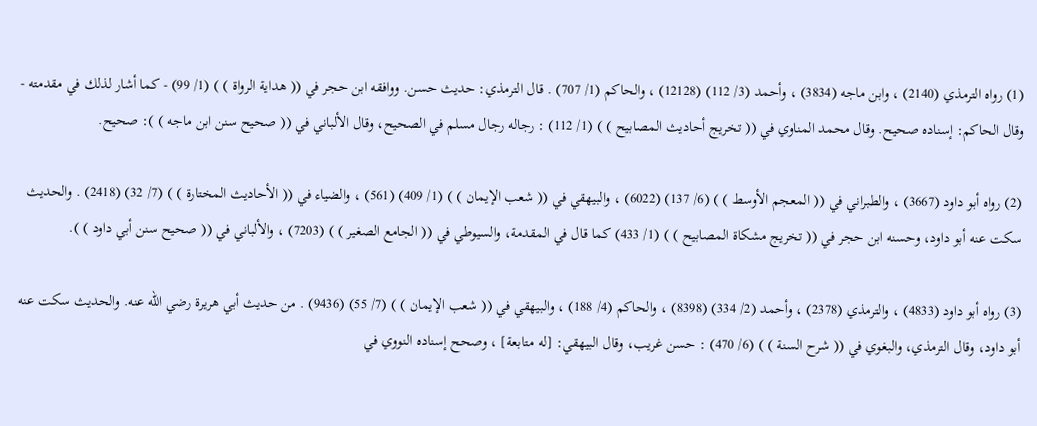(1) رواه الترمذي (2140) ، وابن ماجه (3834) ، وأحمد (3/ 112) (12128) ، والحاكم (1/ 707) . قال الترمذي: حديث حسن. ووافقه ابن حجر في (( هداية الرواة ) ) (1/ 99) - كما أشار لذلك في مقدمته - وقال الحاكم: إسناده صحيح. وقال محمد المناوي في (( تخريج أحاديث المصابيح ) ) (1/ 112) : رجاله رجال مسلم في الصحيح، وقال الألباني في (( صحيح سنن ابن ماجه ) ): صحيح.

(2) رواه أبو داود (3667) ، والطبراني في (( المعجم الأوسط ) ) (6/ 137) (6022) ، والبيهقي في (( شعب الإيمان ) ) (1/ 409) (561) ، والضياء في (( الأحاديث المختارة ) ) (7/ 32) (2418) . والحديث سكت عنه أبو داود، وحسنه ابن حجر في (( تخريج مشكاة المصابيح ) ) (1/ 433) كما قال في المقدمة، والسيوطي في (( الجامع الصغير ) ) (7203) ، والألباني في (( صحيح سنن أبي داود ) ).

(3) رواه أبو داود (4833) ، والترمذي (2378) ، وأحمد (2/ 334) (8398) ، والحاكم (4/ 188) ، والبيهقي في (( شعب الإيمان ) ) (7/ 55) (9436) . من حديث أبي هريرة رضي الله عنه. والحديث سكت عنه أبو داود، وقال الترمذي، والبغوي في (( شرح السنة ) ) (6/ 470) : حسن غريب، وقال البيهقي: [له متابعة] ، وصحح إسناده النووي في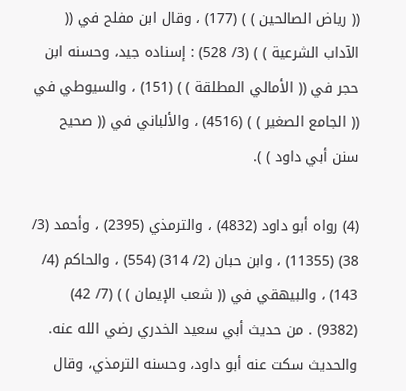(( رياض الصالحين ) ) (177) ، وقال ابن مفلح في (( الآداب الشرعية ) ) (3/ 528) : إسناده جيد، وحسنه ابن حجر في (( الأمالي المطلقة ) ) (151) ، والسيوطي في (( الجامع الصغير ) ) (4516) ، والألباني في (( صحيح سنن أبي داود ) ).

(4) رواه أبو داود (4832) ، والترمذي (2395) ، وأحمد (3/ 38) (11355) ، وابن حبان (2/ 314) (554) ، والحاكم (4/ 143) ، والبيهقي في (( شعب الإيمان ) ) (7/ 42) (9382) . من حديث أبي سعيد الخدري رضي الله عنه. والحديث سكت عنه أبو داود، وحسنه الترمذي، وقال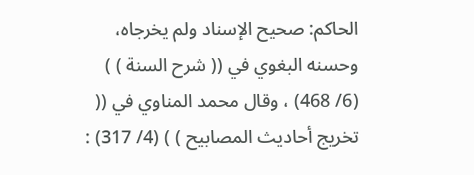الحاكم: صحيح الإسناد ولم يخرجاه، وحسنه البغوي في (( شرح السنة ) ) (6/ 468) ، وقال محمد المناوي في (( تخريج أحاديث المصابيح ) ) (4/ 317) :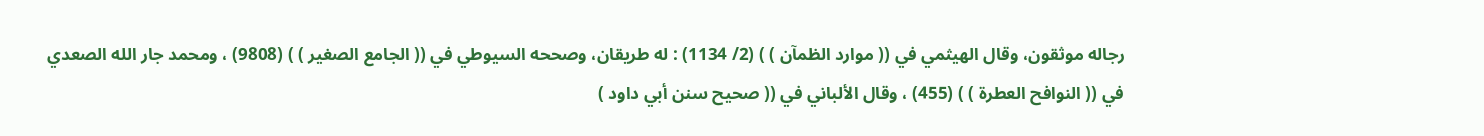رجاله موثقون، وقال الهيثمي في (( موارد الظمآن ) ) (2/ 1134) : له طريقان، وصححه السيوطي في (( الجامع الصغير ) ) (9808) ، ومحمد جار الله الصعدي في (( النوافح العطرة ) ) (455) ، وقال الألباني في (( صحيح سنن أبي داود )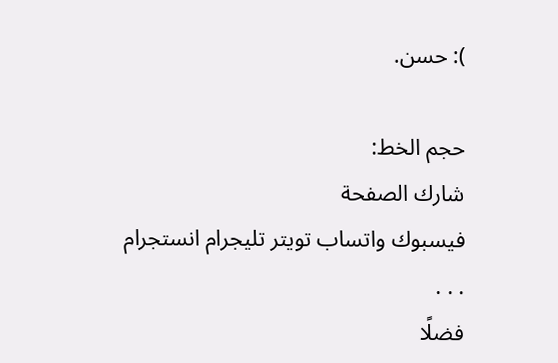): حسن.

حجم الخط:
شارك الصفحة
فيسبوك واتساب تويتر تليجرام انستجرام
. . .
فضلًا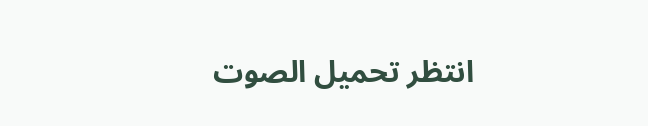انتظر تحميل الصوت